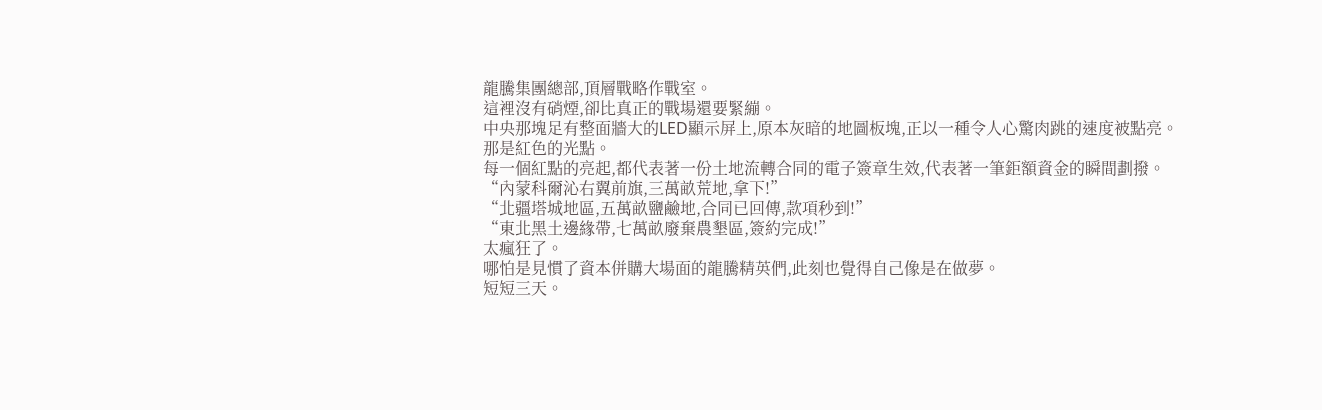龍騰集團總部,頂層戰略作戰室。
這裡沒有硝煙,卻比真正的戰場還要緊繃。
中央那塊足有整面牆大的LED顯示屏上,原本灰暗的地圖板塊,正以一種令人心驚肉跳的速度被點亮。
那是紅色的光點。
每一個紅點的亮起,都代表著一份土地流轉合同的電子簽章生效,代表著一筆鉅額資金的瞬間劃撥。
“內蒙科爾沁右翼前旗,三萬畝荒地,拿下!”
“北疆塔城地區,五萬畝鹽鹼地,合同已回傳,款項秒到!”
“東北黑土邊緣帶,七萬畝廢棄農墾區,簽約完成!”
太瘋狂了。
哪怕是見慣了資本併購大場面的龍騰精英們,此刻也覺得自己像是在做夢。
短短三天。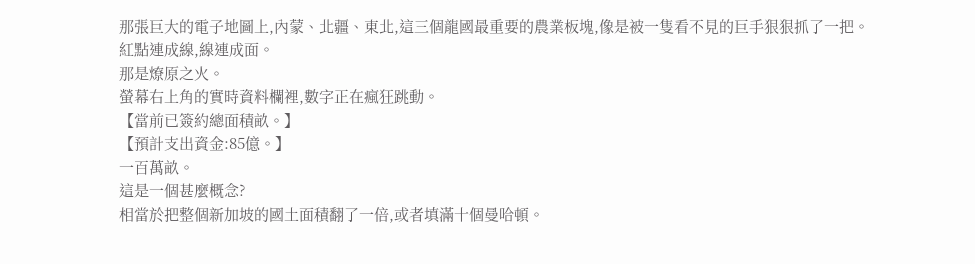那張巨大的電子地圖上,內蒙、北疆、東北,這三個龍國最重要的農業板塊,像是被一隻看不見的巨手狠狠抓了一把。
紅點連成線,線連成面。
那是燎原之火。
螢幕右上角的實時資料欄裡,數字正在瘋狂跳動。
【當前已簽約總面積畝。】
【預計支出資金:85億。】
一百萬畝。
這是一個甚麼概念?
相當於把整個新加坡的國土面積翻了一倍,或者填滿十個曼哈頓。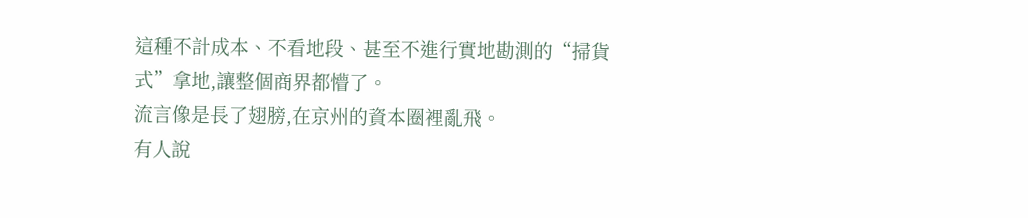這種不計成本、不看地段、甚至不進行實地勘測的“掃貨式”拿地,讓整個商界都懵了。
流言像是長了翅膀,在京州的資本圈裡亂飛。
有人說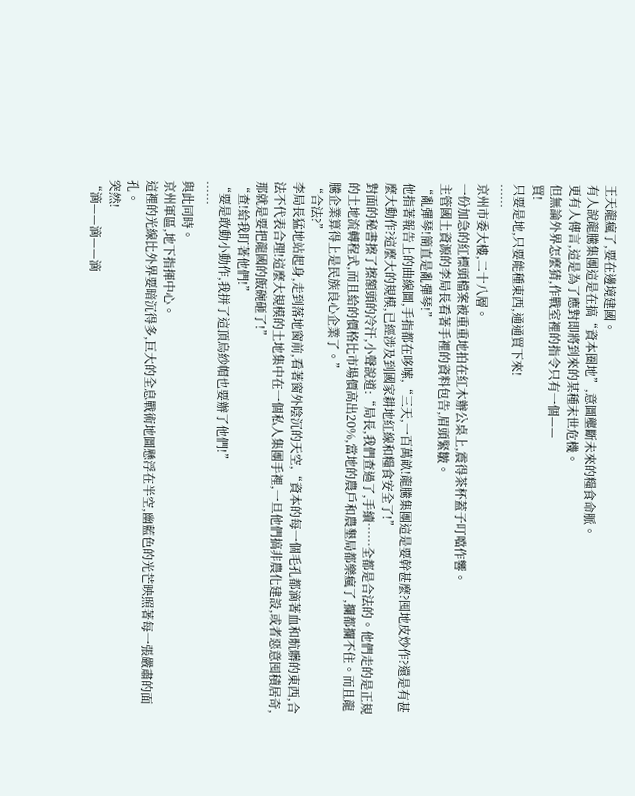王天龍瘋了,要在邊境建國。
有人說龍騰集團這是在搞“資本圈地”,意圖壟斷未來的糧食命脈。
更有人傳言,這是為了應對即將到來的某種末世危機。
但無論外界怎麼猜,作戰室裡的指令只有一個——
買!
只要是地,只要能種東西,通通買下來!
……
京州市委大樓,二十八層。
一份加急的紅標頭檔案被重重地拍在紅木辦公桌上,震得茶杯蓋子叮噹作響。
主管國土資源的李局長看著手裡的資料包告,眉頭緊皺。
“亂彈琴!簡直是亂彈琴!”
他指著報告上的曲線圖,手指都在哆嗦,“三天,一百萬畝!龍騰集團這是要幹甚麼?囤地皮炒作?還是有甚麼大動作?這麼大的規模,已經涉及到國家耕地紅線和糧食安全了!”
對面的秘書擦了擦額頭的冷汗,小聲說道:“局長,我們查過了,手續……全都是合法的。他們走的是正規的土地流轉程式,而且給的價格比市場價高出20%,當地的農戶和農墾局都樂瘋了,攔都攔不住。而且龍騰企業算得上是民族良心企業了。”
“合法?”
李局長猛地站起身,走到落地窗前,看著窗外陰沉的天空,“資本的每一個毛孔都滴著血和骯髒的東西,合法不代表合理!這麼大規模的土地集中在一個私人集團手裡,一旦他們搞非農化建設,或者惡意囤積居奇,那就是要把龍國的飯碗砸了!”
“查!給我盯著他們!”
“要是敢動小動作,我拼了這頂烏紗帽也要辦了他們!”
……
與此同時。
京州軍區,地下指揮中心。
這裡的光線比外界要暗沉得多,巨大的全息戰術地圖懸浮在半空,幽藍色的光芒映照著每一張嚴肅的面孔。
突然!
“滴——滴——滴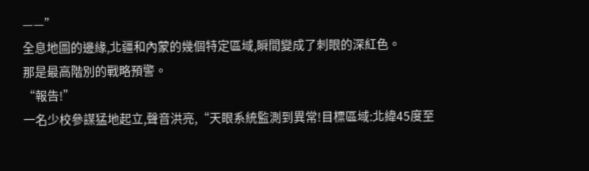——”
全息地圖的邊緣,北疆和內蒙的幾個特定區域,瞬間變成了刺眼的深紅色。
那是最高階別的戰略預警。
“報告!”
一名少校參謀猛地起立,聲音洪亮,“天眼系統監測到異常!目標區域:北緯45度至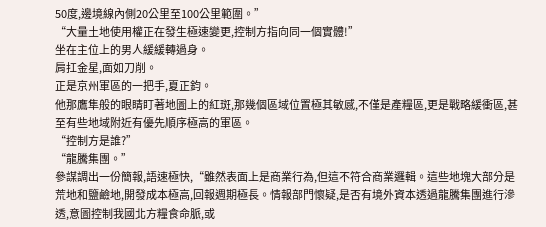50度,邊境線內側20公里至100公里範圍。”
“大量土地使用權正在發生極速變更,控制方指向同一個實體!”
坐在主位上的男人緩緩轉過身。
肩扛金星,面如刀削。
正是京州軍區的一把手,夏正鈞。
他那鷹隼般的眼睛盯著地圖上的紅斑,那幾個區域位置極其敏感,不僅是產糧區,更是戰略緩衝區,甚至有些地域附近有優先順序極高的軍區。
“控制方是誰?”
“龍騰集團。”
參謀調出一份簡報,語速極快,“雖然表面上是商業行為,但這不符合商業邏輯。這些地塊大部分是荒地和鹽鹼地,開發成本極高,回報週期極長。情報部門懷疑,是否有境外資本透過龍騰集團進行滲透,意圖控制我國北方糧食命脈,或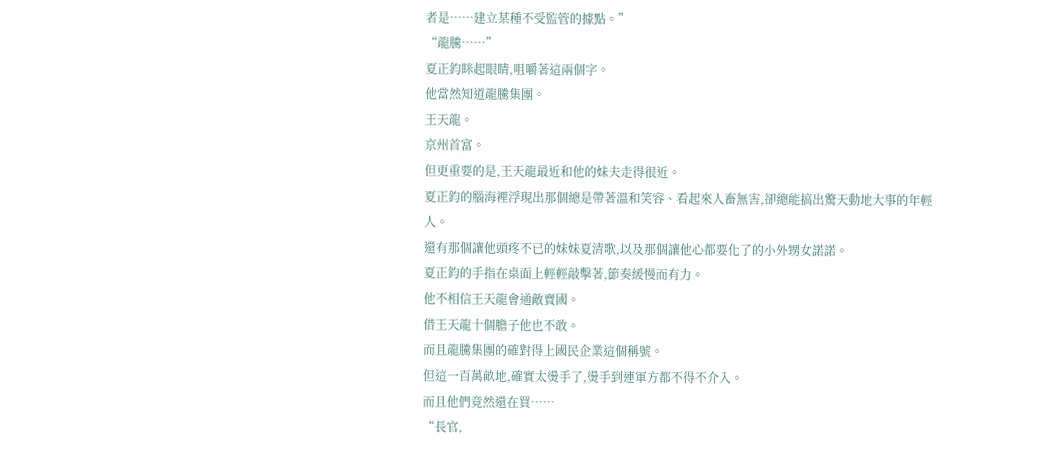者是……建立某種不受監管的據點。”
“龍騰……”
夏正鈞眯起眼睛,咀嚼著這兩個字。
他當然知道龍騰集團。
王天龍。
京州首富。
但更重要的是,王天龍最近和他的妹夫走得很近。
夏正鈞的腦海裡浮現出那個總是帶著溫和笑容、看起來人畜無害,卻總能搞出驚天動地大事的年輕人。
還有那個讓他頭疼不已的妹妹夏清歌,以及那個讓他心都要化了的小外甥女諾諾。
夏正鈞的手指在桌面上輕輕敲擊著,節奏緩慢而有力。
他不相信王天龍會通敵賣國。
借王天龍十個膽子他也不敢。
而且龍騰集團的確對得上國民企業這個稱號。
但這一百萬畝地,確實太燙手了,燙手到連軍方都不得不介入。
而且他們竟然還在買……
“長官,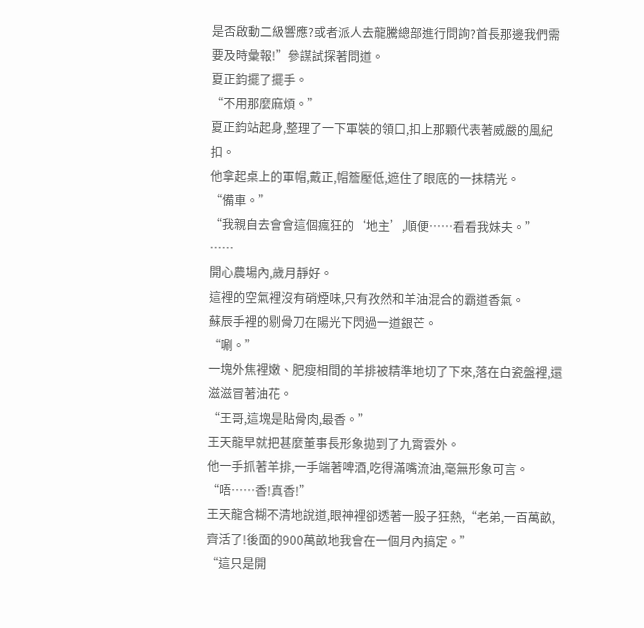是否啟動二級響應?或者派人去龍騰總部進行問詢?首長那邊我們需要及時彙報!”參謀試探著問道。
夏正鈞擺了擺手。
“不用那麼麻煩。”
夏正鈞站起身,整理了一下軍裝的領口,扣上那顆代表著威嚴的風紀扣。
他拿起桌上的軍帽,戴正,帽簷壓低,遮住了眼底的一抹精光。
“備車。”
“我親自去會會這個瘋狂的‘地主’,順便……看看我妹夫。”
……
開心農場內,歲月靜好。
這裡的空氣裡沒有硝煙味,只有孜然和羊油混合的霸道香氣。
蘇辰手裡的剔骨刀在陽光下閃過一道銀芒。
“唰。”
一塊外焦裡嫩、肥瘦相間的羊排被精準地切了下來,落在白瓷盤裡,還滋滋冒著油花。
“王哥,這塊是貼骨肉,最香。”
王天龍早就把甚麼董事長形象拋到了九霄雲外。
他一手抓著羊排,一手端著啤酒,吃得滿嘴流油,毫無形象可言。
“唔……香!真香!”
王天龍含糊不清地說道,眼神裡卻透著一股子狂熱,“老弟,一百萬畝,齊活了!後面的900萬畝地我會在一個月內搞定。”
“這只是開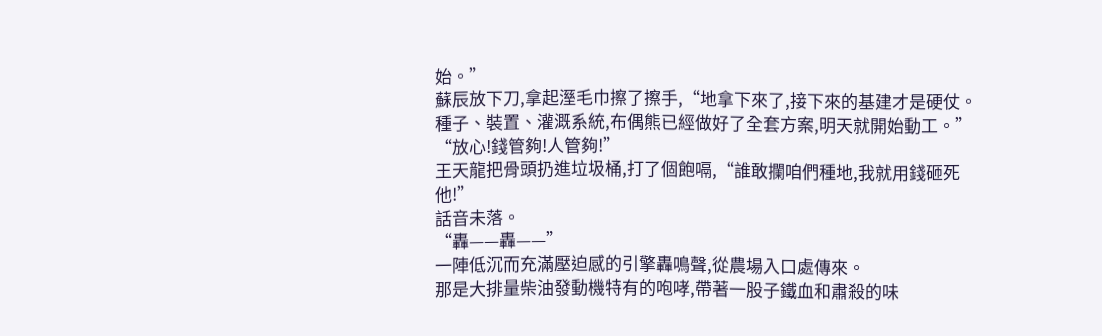始。”
蘇辰放下刀,拿起溼毛巾擦了擦手,“地拿下來了,接下來的基建才是硬仗。種子、裝置、灌溉系統,布偶熊已經做好了全套方案,明天就開始動工。”
“放心!錢管夠!人管夠!”
王天龍把骨頭扔進垃圾桶,打了個飽嗝,“誰敢攔咱們種地,我就用錢砸死他!”
話音未落。
“轟——轟——”
一陣低沉而充滿壓迫感的引擎轟鳴聲,從農場入口處傳來。
那是大排量柴油發動機特有的咆哮,帶著一股子鐵血和肅殺的味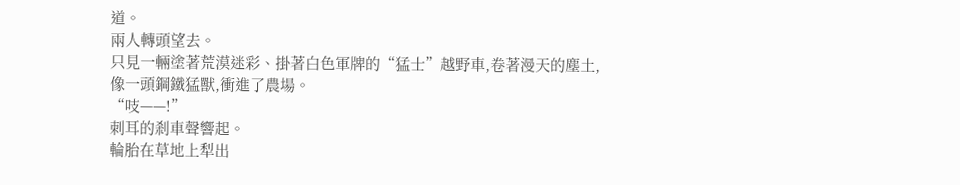道。
兩人轉頭望去。
只見一輛塗著荒漠迷彩、掛著白色軍牌的“猛士”越野車,卷著漫天的塵土,像一頭鋼鐵猛獸,衝進了農場。
“吱——!”
刺耳的剎車聲響起。
輪胎在草地上犁出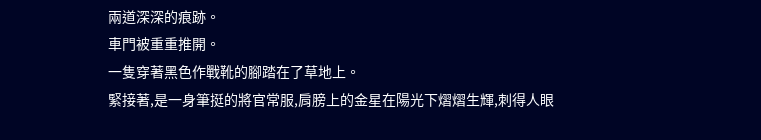兩道深深的痕跡。
車門被重重推開。
一隻穿著黑色作戰靴的腳踏在了草地上。
緊接著,是一身筆挺的將官常服,肩膀上的金星在陽光下熠熠生輝,刺得人眼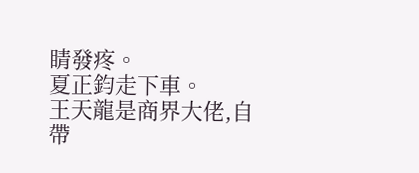睛發疼。
夏正鈞走下車。
王天龍是商界大佬,自帶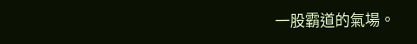一股霸道的氣場。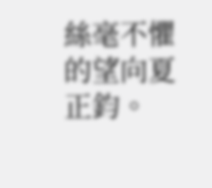絲毫不懼的望向夏正鈞。